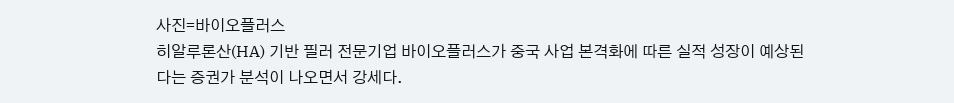사진=바이오플러스
히알루론산(HA) 기반 필러 전문기업 바이오플러스가 중국 사업 본격화에 따른 실적 성장이 예상된다는 증권가 분석이 나오면서 강세다.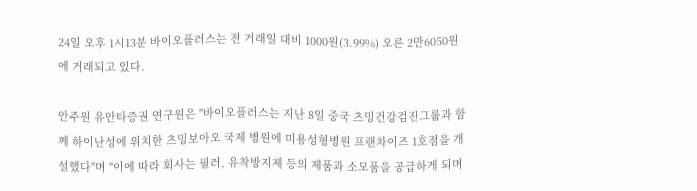24일 오후 1시13분 바이오플러스는 전 거래일 대비 1000원(3.99%) 오른 2만6050원에 거래되고 있다.

안주원 유안타증권 연구원은 "바이오플러스는 지난 8일 중국 츠밍건강검진그룹과 함께 하이난성에 위치한 츠밍보아오 국제 병원에 미용성형병원 프랜차이즈 1호점을 개설했다"며 "이에 따라 회사는 필러, 유착방지제 등의 제품과 소모품을 공급하게 되며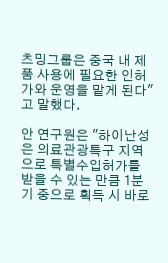츠밍그룹은 중국 내 제품 사용에 필요한 인허가와 운영을 맡게 된다"고 말했다.

안 연구원은 "하이난성은 의료관광특구 지역으로 특별수입허가를 받을 수 있는 만큼 1분기 중으로 획득 시 바로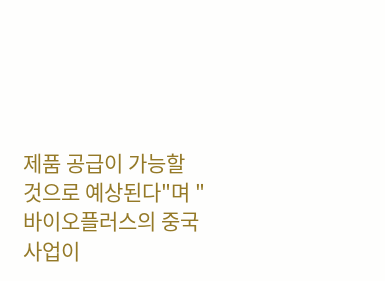제품 공급이 가능할 것으로 예상된다"며 "바이오플러스의 중국 사업이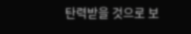탄력받을 것으로 보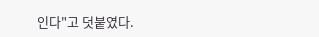인다"고 덧붙였다.